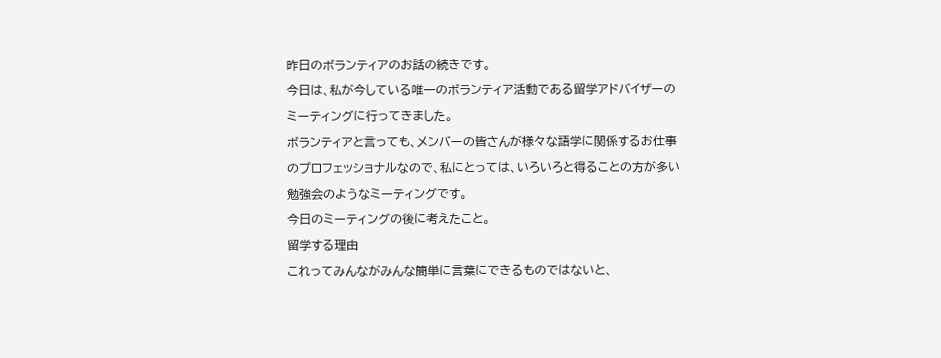昨日のボランティアのお話の続きです。
今日は、私が今している唯一のボランティア活動である留学アドバイザーのミーティングに行ってきました。
ボランティアと言っても、メンバーの皆さんが様々な語学に関係するお仕事のプロフェッショナルなので、私にとっては、いろいろと得ることの方が多い勉強会のようなミーティングです。
今日のミーティングの後に考えたこと。
留学する理由
これってみんながみんな簡単に言葉にできるものではないと、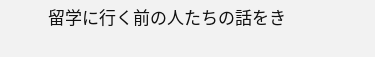留学に行く前の人たちの話をき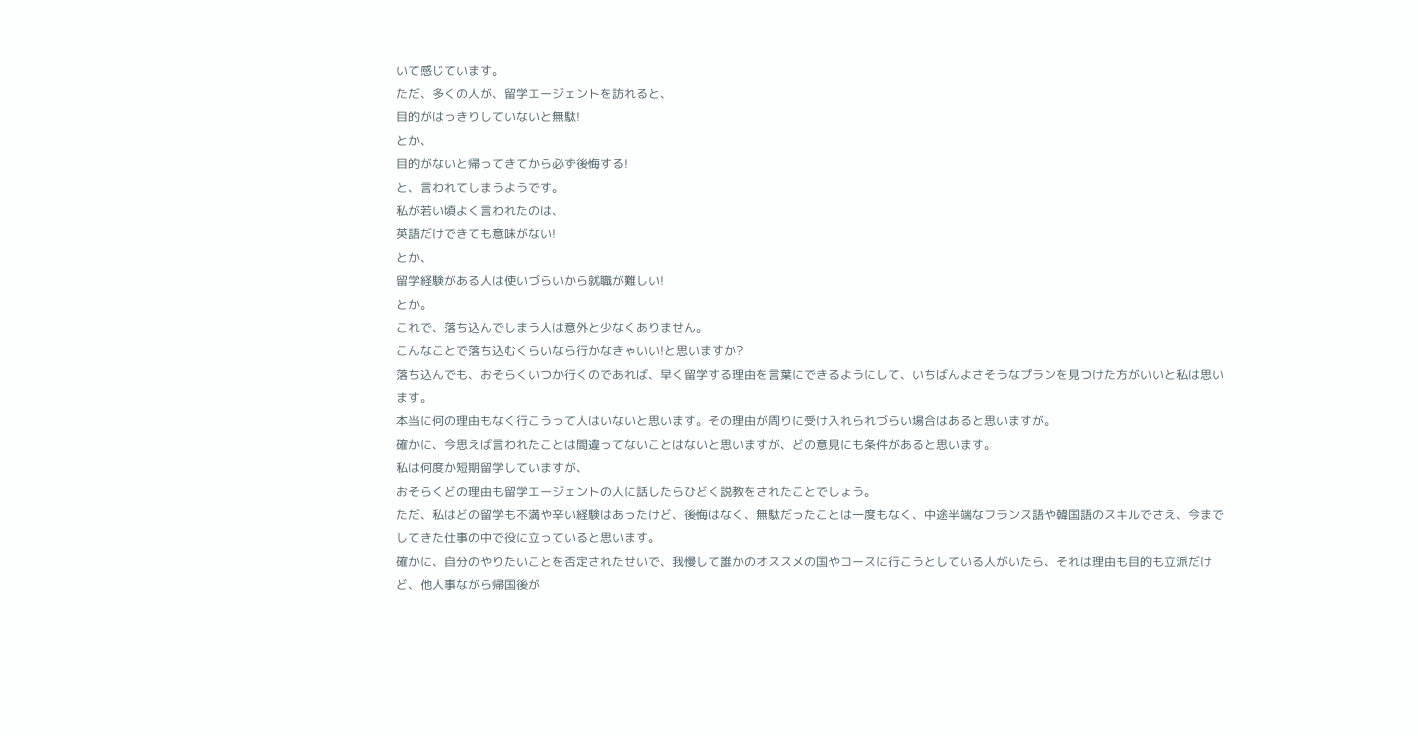いて感じています。
ただ、多くの人が、留学エージェントを訪れると、
目的がはっきりしていないと無駄!
とか、
目的がないと帰ってきてから必ず後悔する!
と、言われてしまうようです。
私が若い頃よく言われたのは、
英語だけできても意味がない!
とか、
留学経験がある人は使いづらいから就職が難しい!
とか。
これで、落ち込んでしまう人は意外と少なくありません。
こんなことで落ち込むくらいなら行かなきゃいい!と思いますか?
落ち込んでも、おそらくいつか行くのであれば、早く留学する理由を言葉にできるようにして、いちばんよさそうなプランを見つけた方がいいと私は思います。
本当に何の理由もなく行こうって人はいないと思います。その理由が周りに受け入れられづらい場合はあると思いますが。
確かに、今思えば言われたことは間違ってないことはないと思いますが、どの意見にも条件があると思います。
私は何度か短期留学していますが、
おそらくどの理由も留学エージェントの人に話したらひどく説教をされたことでしょう。
ただ、私はどの留学も不満や辛い経験はあったけど、後悔はなく、無駄だったことは一度もなく、中途半端なフランス語や韓国語のスキルでさえ、今までしてきた仕事の中で役に立っていると思います。
確かに、自分のやりたいことを否定されたせいで、我慢して誰かのオススメの国やコースに行こうとしている人がいたら、それは理由も目的も立派だけど、他人事ながら帰国後が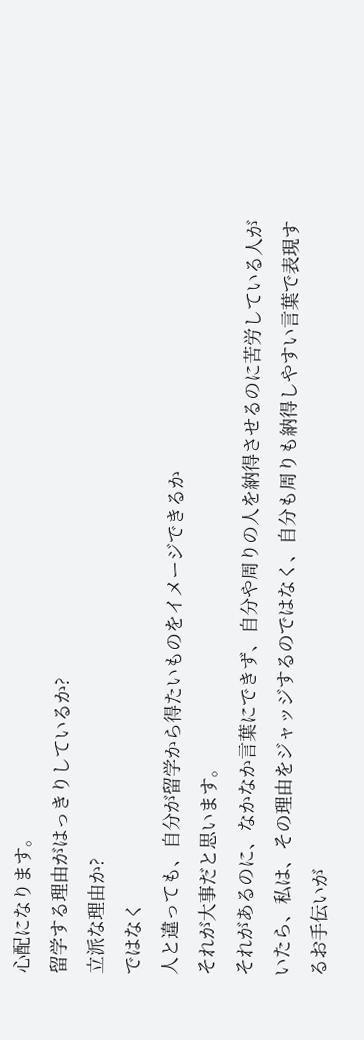心配になります。
留学する理由がはっきりしているか?
立派な理由か?
ではなく
人と違っても、自分が留学から得たいものをイメージできるか
それが大事だと思います。
それがあるのに、なかなか言葉にできず、自分や周りの人を納得させるのに苦労している人がいたら、私は、その理由をジャッジするのではなく、自分も周りも納得しやすい言葉で表現するお手伝いが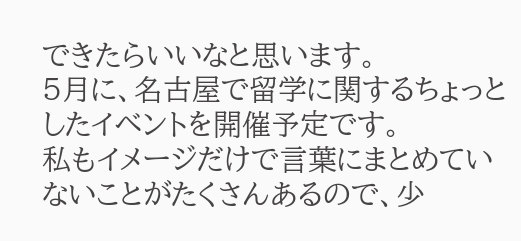できたらいいなと思います。
5月に、名古屋で留学に関するちょっとしたイベントを開催予定です。
私もイメージだけで言葉にまとめていないことがたくさんあるので、少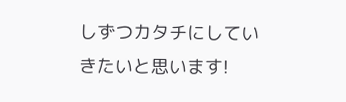しずつカタチにしていきたいと思います!